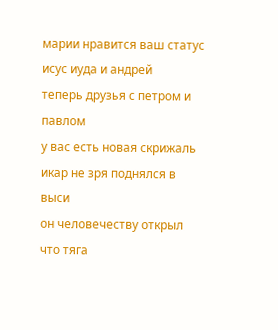марии нравится ваш статус
исус иуда и андрей
теперь друзья с петром и павлом
у вас есть новая скрижаль
икар не зря поднялся в выси
он человечеству открыл
что тяга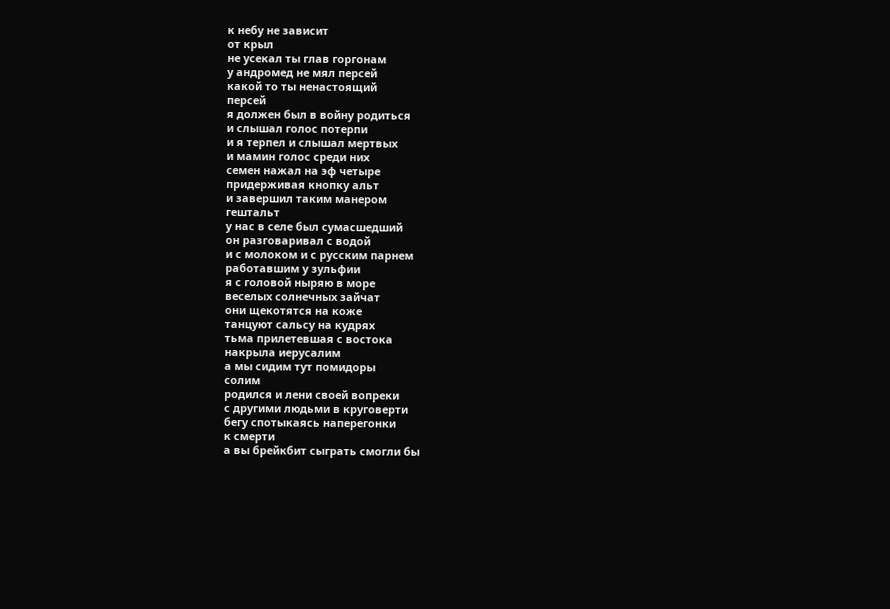к небу не зависит
от крыл
не усекал ты глав горгонам
у андромед не мял персей
какой то ты ненастоящий
персей
я должен был в войну родиться
и слышал голос потерпи
и я терпел и слышал мертвых
и мамин голос среди них
семен нажал на эф четыре
придерживая кнопку альт
и завершил таким манером
гештальт
у нас в селе был сумасшедший
он разговаривал с водой
и с молоком и с русским парнем
работавшим у зульфии
я с головой ныряю в море
веселых солнечных зайчат
они щекотятся на коже
танцуют сальсу на кудрях
тьма прилетевшая с востока
накрыла иерусалим
а мы сидим тут помидоры
солим
родился и лени своей вопреки
с другими людьми в круговерти
бегу спотыкаясь наперегонки
к смерти
а вы брейкбит сыграть смогли бы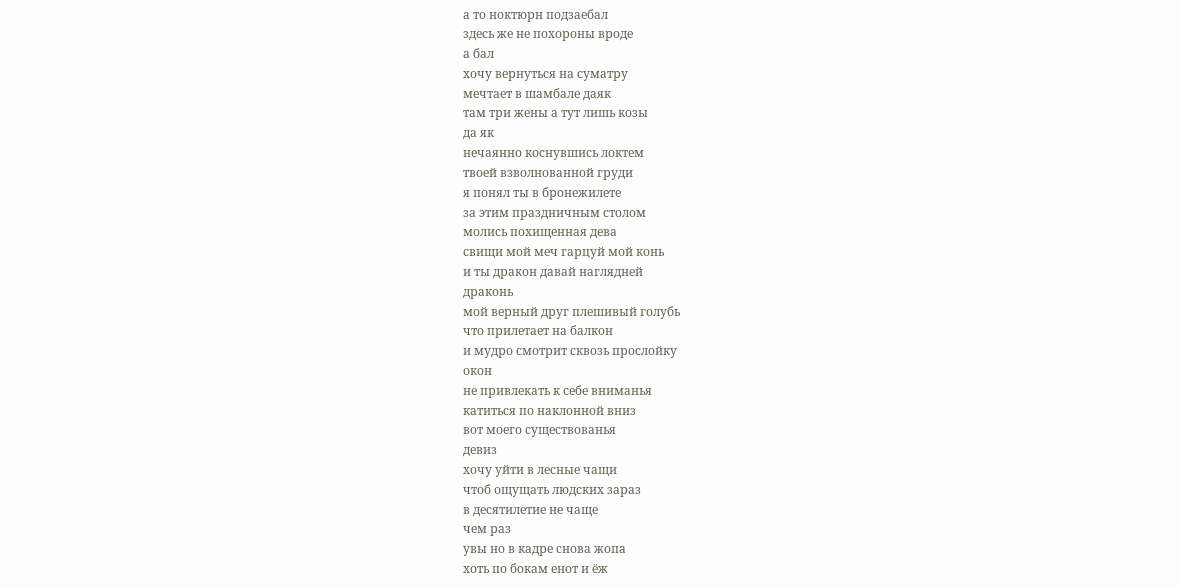а то ноктюрн подзаебал
здесь же не похороны вроде
а бал
хочу вернуться на суматру
мечтает в шамбале даяк
там три жены а тут лишь козы
да як
нечаянно коснувшись локтем
твоей взволнованной груди
я понял ты в бронежилете
за этим праздничным столом
молись похищенная дева
свищи мой меч гарцуй мой конь
и ты дракон давай наглядней
драконь
мой верный друг плешивый голубь
что прилетает на балкон
и мудро смотрит сквозь прослойку
окон
не привлекать к себе вниманья
катиться по наклонной вниз
вот моего существованья
девиз
хочу уйти в лесные чащи
чтоб ощущать людских зараз
в десятилетие не чаще
чем раз
увы но в кадре снова жопа
хоть по бокам енот и ёж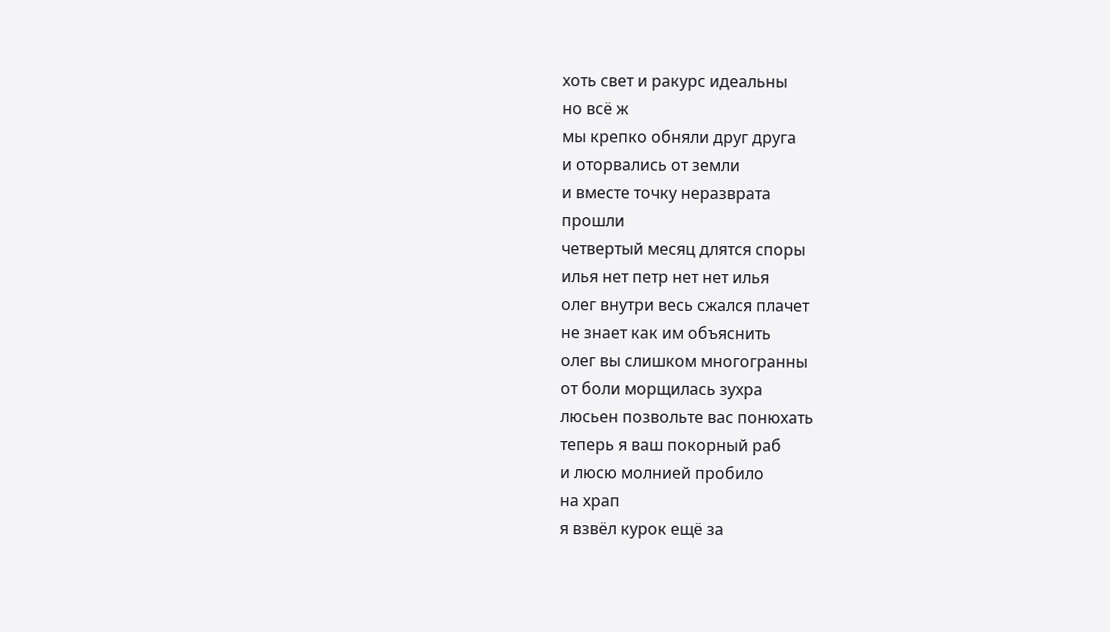хоть свет и ракурс идеальны
но всё ж
мы крепко обняли друг друга
и оторвались от земли
и вместе точку неразврата
прошли
четвертый месяц длятся споры
илья нет петр нет нет илья
олег внутри весь сжался плачет
не знает как им объяснить
олег вы слишком многогранны
от боли морщилась зухра
люсьен позвольте вас понюхать
теперь я ваш покорный раб
и люсю молнией пробило
на храп
я взвёл курок ещё за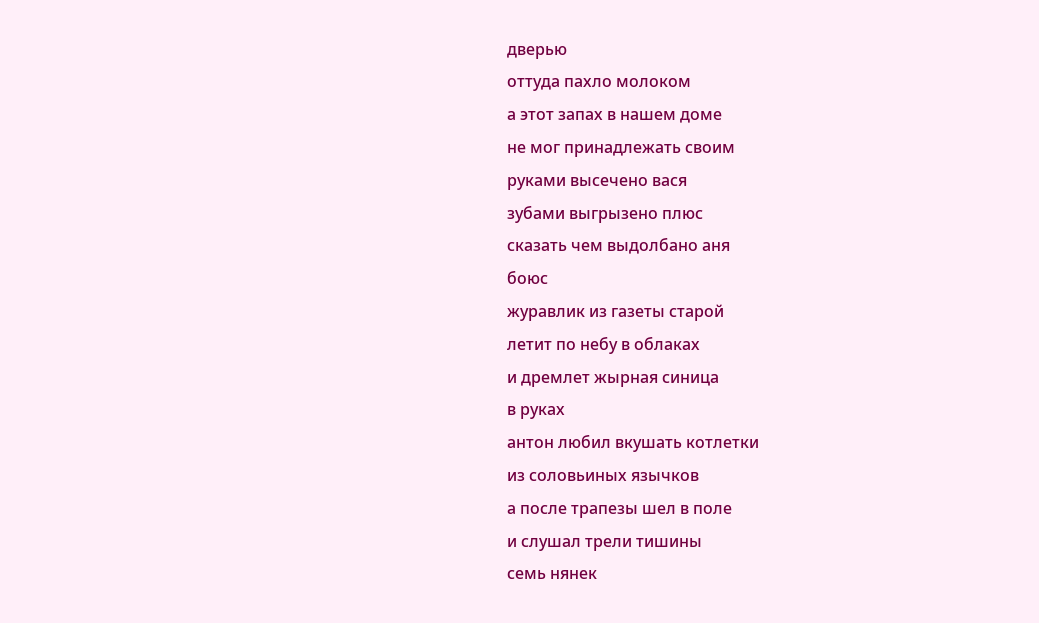дверью
оттуда пахло молоком
а этот запах в нашем доме
не мог принадлежать своим
руками высечено вася
зубами выгрызено плюс
сказать чем выдолбано аня
боюс
журавлик из газеты старой
летит по небу в облаках
и дремлет жырная синица
в руках
антон любил вкушать котлетки
из соловьиных язычков
а после трапезы шел в поле
и слушал трели тишины
семь нянек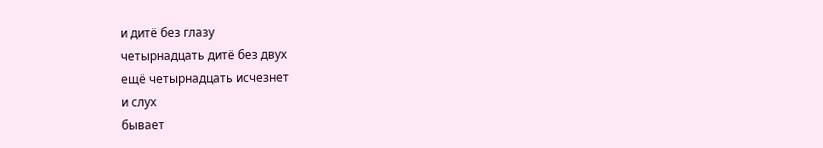и дитё без глазу
четырнадцать дитё без двух
ещё четырнадцать исчезнет
и слух
бывает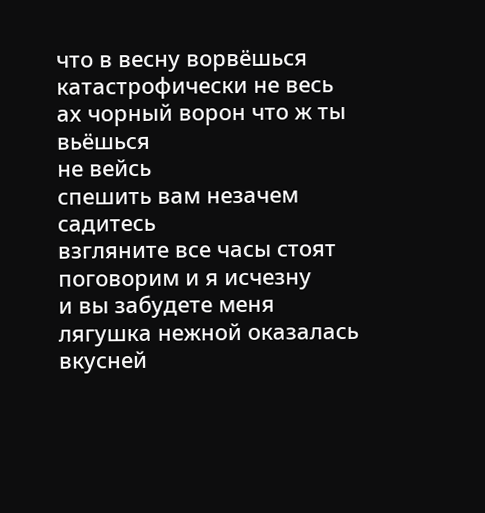что в весну ворвёшься
катастрофически не весь
ах чорный ворон что ж ты вьёшься
не вейсь
спешить вам незачем садитесь
взгляните все часы стоят
поговорим и я исчезну
и вы забудете меня
лягушка нежной оказалась
вкусней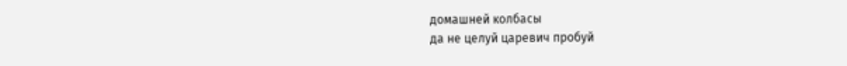домашней колбасы
да не целуй царевич пробуй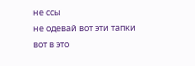не ссы
не одевай вот эти тапки
вот в это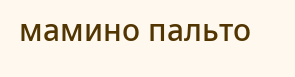мамино пальто